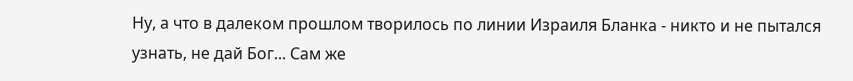Ну, а что в далеком прошлом творилось по линии Израиля Бланка - никто и не пытался узнать, не дай Бог... Сам же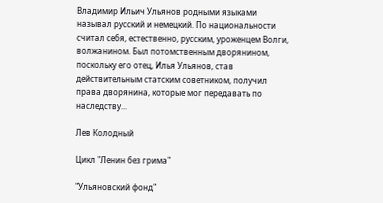Владимир Ильич Ульянов родными языками называл русский и немецкий. По национальности считал себя, естественно, русским, уроженцем Волги, волжанином. Был потомственным дворянином, поскольку его отец, Илья Ульянов, став действительным статским советником, получил права дворянина, которые мог передавать по наследству...

Лев Колодный

Цикл "Ленин без грима"

"Ульяновский фонд"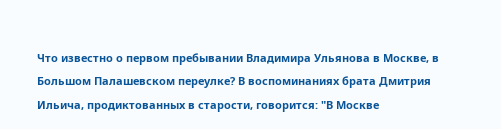Что известно о первом пребывании Владимира Ульянова в Москве, в Большом Палашевском переулке? В воспоминаниях брата Дмитрия Ильича, продиктованных в старости, говорится: "В Москве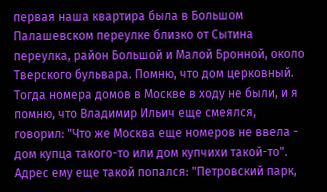первая наша квартира была в Большом Палашевском переулке близко от Сытина переулка, район Большой и Малой Бронной, около Тверского бульвара. Помню, что дом церковный. Тогда номера домов в Москве в ходу не были, и я помню, что Владимир Ильич еще смеялся, говорил: "Что же Москва еще номеров не ввела - дом купца такого-то или дом купчихи такой-то". Адрес ему еще такой попался: "Петровский парк,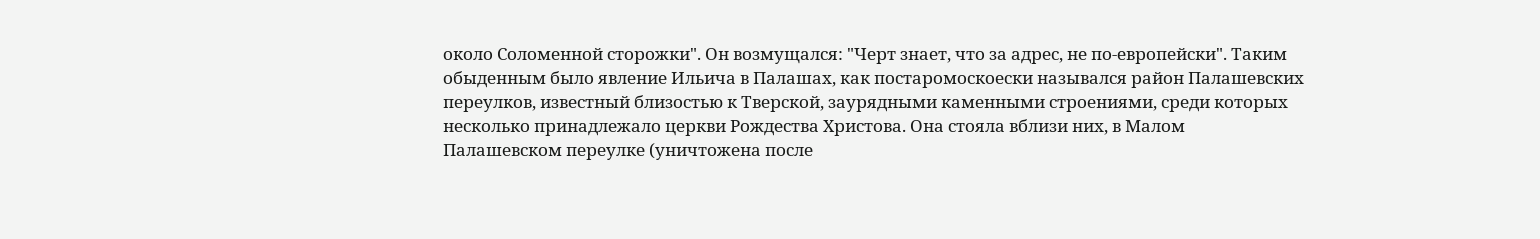около Соломенной сторожки". Он возмущался: "Черт знает, что за адрес, не по-европейски". Таким обыденным было явление Ильича в Палашах, как постаромоскоески назывался район Палашевских переулков, известный близостью к Тверской, заурядными каменными строениями, среди которых несколько принадлежало церкви Рождества Христова. Она стояла вблизи них, в Малом Палашевском переулке (уничтожена после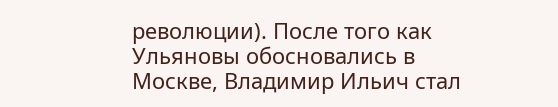революции). После того как Ульяновы обосновались в Москве, Владимир Ильич стал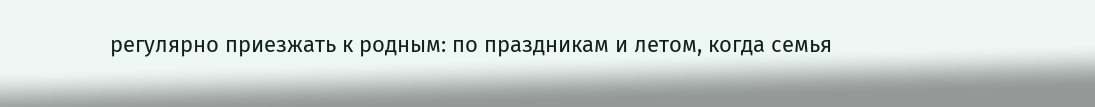регулярно приезжать к родным: по праздникам и летом, когда семья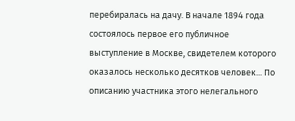перебиралась на дачу. В начале 1894 года состоялось первое его публичное выступление в Москве, свидетелем которого оказалось несколько десятков человек... По описанию участника этого нелегального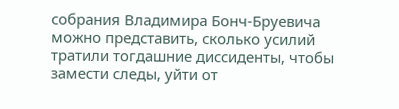собрания Владимира Бонч-Бруевича можно представить, сколько усилий тратили тогдашние диссиденты, чтобы замести следы, уйти от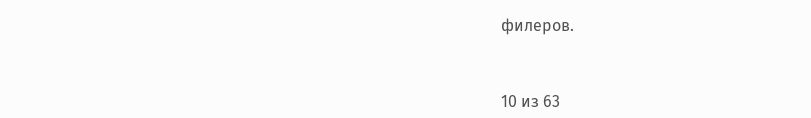филеров.



10 из 63